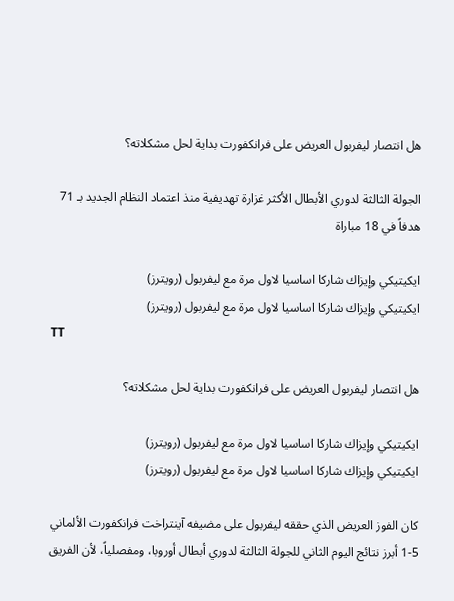هل انتصار ليفربول العريض على فرانكفورت بداية لحل مشكلاته؟

الجولة الثالثة لدوري الأبطال الأكثر غزارة تهديفية منذ اعتماد النظام الجديد بـ 71 هدفاً في 18 مباراة

ايكيتيكي وإيزاك شاركا اساسيا لاول مرة مع ليفربول (رويترز)
ايكيتيكي وإيزاك شاركا اساسيا لاول مرة مع ليفربول (رويترز)
TT

هل انتصار ليفربول العريض على فرانكفورت بداية لحل مشكلاته؟

ايكيتيكي وإيزاك شاركا اساسيا لاول مرة مع ليفربول (رويترز)
ايكيتيكي وإيزاك شاركا اساسيا لاول مرة مع ليفربول (رويترز)

كان الفوز العريض الذي حققه ليفربول على مضيفه آينتراخت فرانكفورت الألماني 5-1 أبرز نتائج اليوم الثاني للجولة الثالثة لدوري أبطال أوروبا، ومفصلياً، لأن الفريق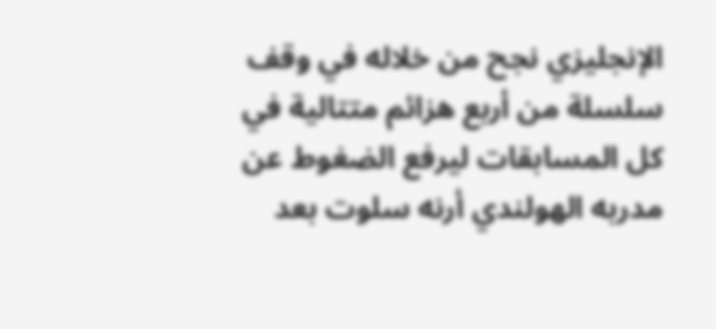الإنجليزي نجح من خلاله في وقف سلسلة من أربع هزائم متتالية في كل المسابقات ليرفع الضغوط عن مدربه الهولندي أرنه سلوت بعد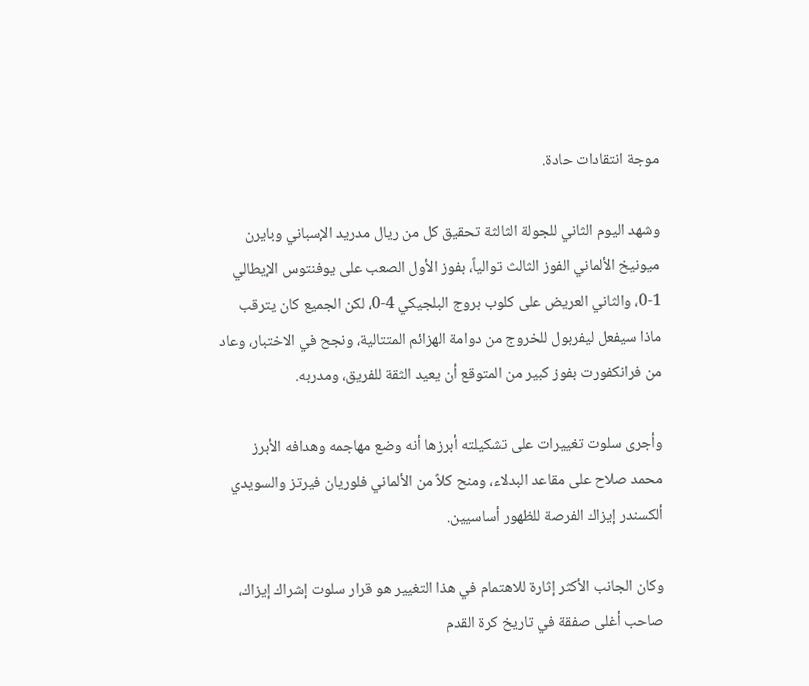موجة انتقادات حادة.

وشهد اليوم الثاني للجولة الثالثة تحقيق كل من ريال مدريد الإسباني وبايرن ميونيخ الألماني الفوز الثالث توالياً، بفوز الأول الصعب على يوفنتوس الإيطالي 1-0، والثاني العريض على كلوب بروج البلجيكي 4-0، لكن الجميع كان يترقب ماذا سيفعل ليفربول للخروج من دوامة الهزائم المتتالية، ونجح في الاختبار، وعاد من فرانكفورت بفوز كبير من المتوقع أن يعيد الثقة للفريق، ومدربه.

وأجرى سلوت تغييرات على تشكيلته أبرزها أنه وضع مهاجمه وهدافه الأبرز محمد صلاح على مقاعد البدلاء، ومنح كلاً من الألماني فلوريان فيرتز والسويدي ألكسندر إيزاك الفرصة للظهور أساسيين.

وكان الجانب الأكثر إثارة للاهتمام في هذا التغيير هو قرار سلوت إشراك إيزاك، صاحب أغلى صفقة في تاريخ كرة القدم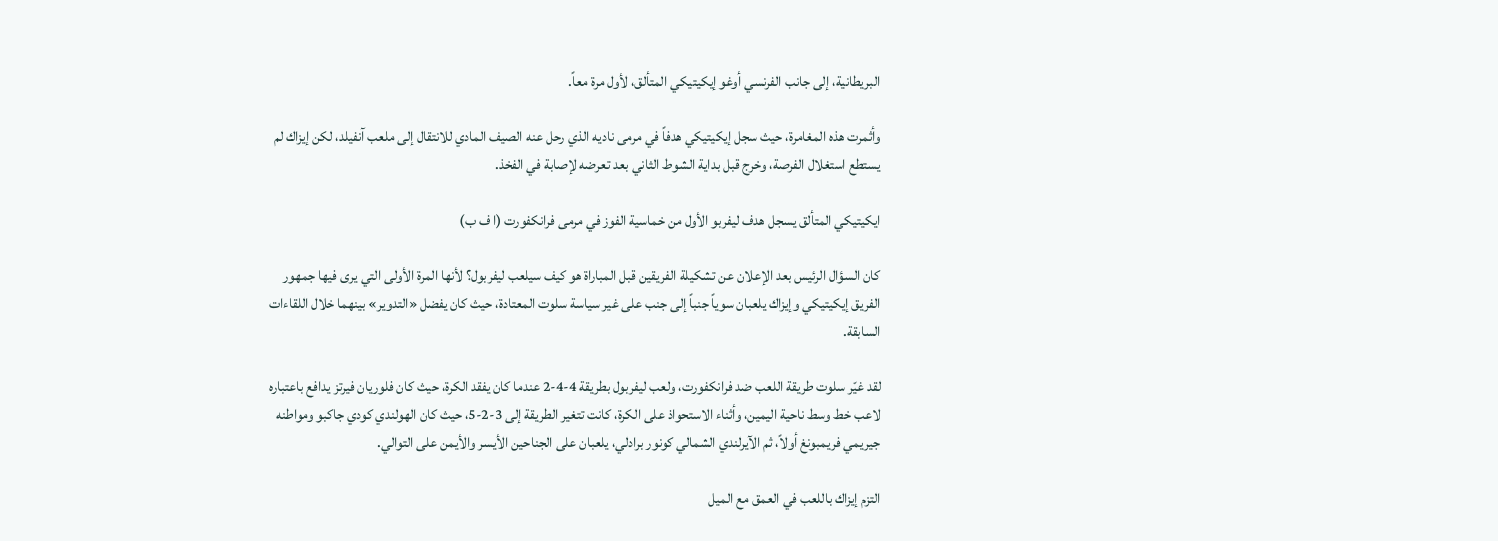البريطانية، إلى جانب الفرنسي أوغو إيكيتيكي المتألق، لأول مرة معاً.

وأثمرت هذه المغامرة، حيث سجل إيكيتيكي هدفاً في مرمى ناديه الذي رحل عنه الصيف المادي للانتقال إلى ملعب آنفيلد، لكن إيزاك لم يستطع استغلال الفرصة، وخرج قبل بداية الشوط الثاني بعد تعرضه لإصابة في الفخذ.

ايكيتيكي المتألق يسجل هدف ليفربو الأول من خماسية الفوز في مرمى فرانكفورت (ا ف ب)

كان السؤال الرئيس بعد الإعلان عن تشكيلة الفريقين قبل المباراة هو كيف سيلعب ليفربول؟ لأنها المرة الأولى التي يرى فيها جمهور الفريق إيكيتيكي وإيزاك يلعبان سوياً جنباً إلى جنب على غير سياسة سلوت المعتادة، حيث كان يفضل «التدوير» بينهما خلال اللقاءات السابقة.

لقد غيّر سلوت طريقة اللعب ضد فرانكفورت، ولعب ليفربول بطريقة 4-4-2 عندما كان يفقد الكرة، حيث كان فلوريان فيرتز يدافع باعتباره لاعب خط وسط ناحية اليمين، وأثناء الاستحواذ على الكرة، كانت تتغير الطريقة إلى 3-2-5، حيث كان الهولندي كودي جاكبو ومواطنه جيريمي فريمبونغ أولاً، ثم الآيرلندي الشمالي كونور برادلي، يلعبان على الجناحين الأيسر والأيمن على التوالي.

التزم إيزاك باللعب في العمق مع الميل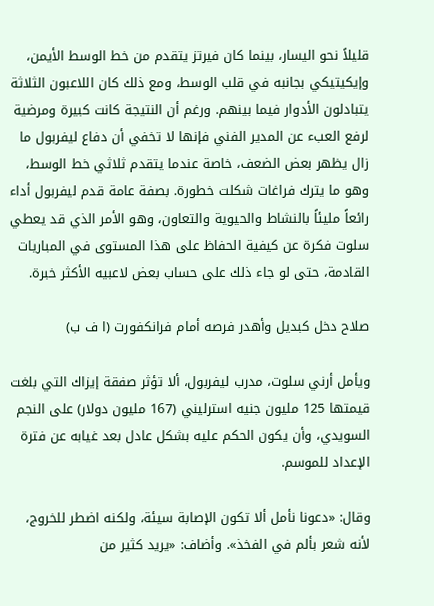قليلاً نحو اليسار، بينما كان فيرتز يتقدم من خط الوسط الأيمن، وإيكيتيكي بجانبه في قلب الوسط، ومع ذلك كان اللاعبون الثلاثة يتبادلون الأدوار فيما بينهم. ورغم أن النتيجة كانت كبيرة ومرضية لرفع العبء عن المدير الفني فإنها لا تخفي أن دفاع ليفربول ما زال يظهر بعض الضعف، خاصة عندما يتقدم ثلاثي خط الوسط، وهو ما يترك فراغات شكلت خطورة. بصفة عامة قدم ليفربول أداء رائعاً مليئاً بالنشاط والحيوية والتعاون، وهو الأمر الذي قد يعطي سلوت فكرة عن كيفية الحفاظ على هذا المستوى في المباريات القادمة، حتى لو جاء ذلك على حساب بعض لاعبيه الأكثر خبرة.

صلاح دخل كبديل وأهدر فرصه أمام فرانكفورت (ا ف ب)

ويأمل أرني سلوت، مدرب ليفربول، ألا تؤثر صفقة إيزاك التي بلغت قيمتها 125 مليون جنيه استرليني (167 مليون دولار) على النجم السويدي، وأن يكون الحكم عليه بشكل عادل بعد غيابه عن فترة الإعداد للموسم.

وقال: «دعونا نأمل ألا تكون الإصابة سيئة، ولكنه اضطر للخروج، لأنه شعر بألم في الفخذ». وأضاف: «يريد كثير من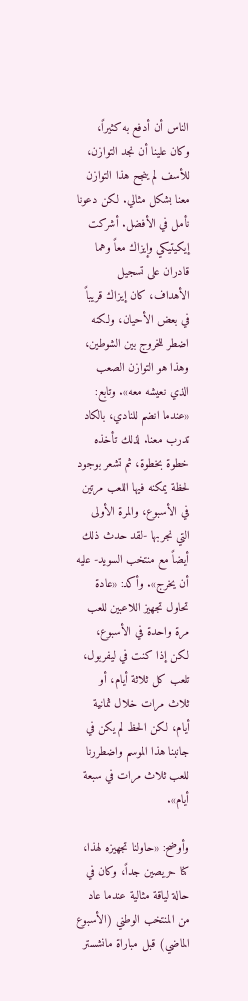الناس أن أدفع به كثيراً، وكان علينا أن نجد التوازن، للأسف لم ينجح هذا التوازن معنا بشكل مثالي. لكن دعونا نأمل في الأفضل. أشركت إيكيتيكي وإيزاك معاً وهما قادران على تسجيل الأهداف، كان إيزاك قريباً في بعض الأحيان، ولكنه اضطر للخروج بين الشوطين، وهذا هو التوازن الصعب الذي نعيشه معه». وتابع: «عندما انضم للنادي، بالكاد تدرب معنا. لذلك تأخذه خطوة بخطوة، ثم تشعر بوجود لحظة يمكنه فيها اللعب مرتين في الأسبوع، والمرة الأولى التي نجربها -لقد حدث ذلك أيضاً مع منتخب السويد- عليه أن يخرج». وأكد: «عادة تحاول تجهيز اللاعبين للعب مرة واحدة في الأسبوع، لكن إذا كنت في ليفربول، تلعب كل ثلاثة أيام، أو ثلاث مرات خلال ثمانية أيام، لكن الحظ لم يكن في جانبنا هذا الموسم واضطررنا للعب ثلاث مرات في سبعة أيام».

وأوضح: «حاولنا تجهيزه لهذا، كنا حريصين جداً، وكان في حالة لياقة مثالية عندما عاد من المنتخب الوطني (الأسبوع الماضي) قبل مباراة مانشستر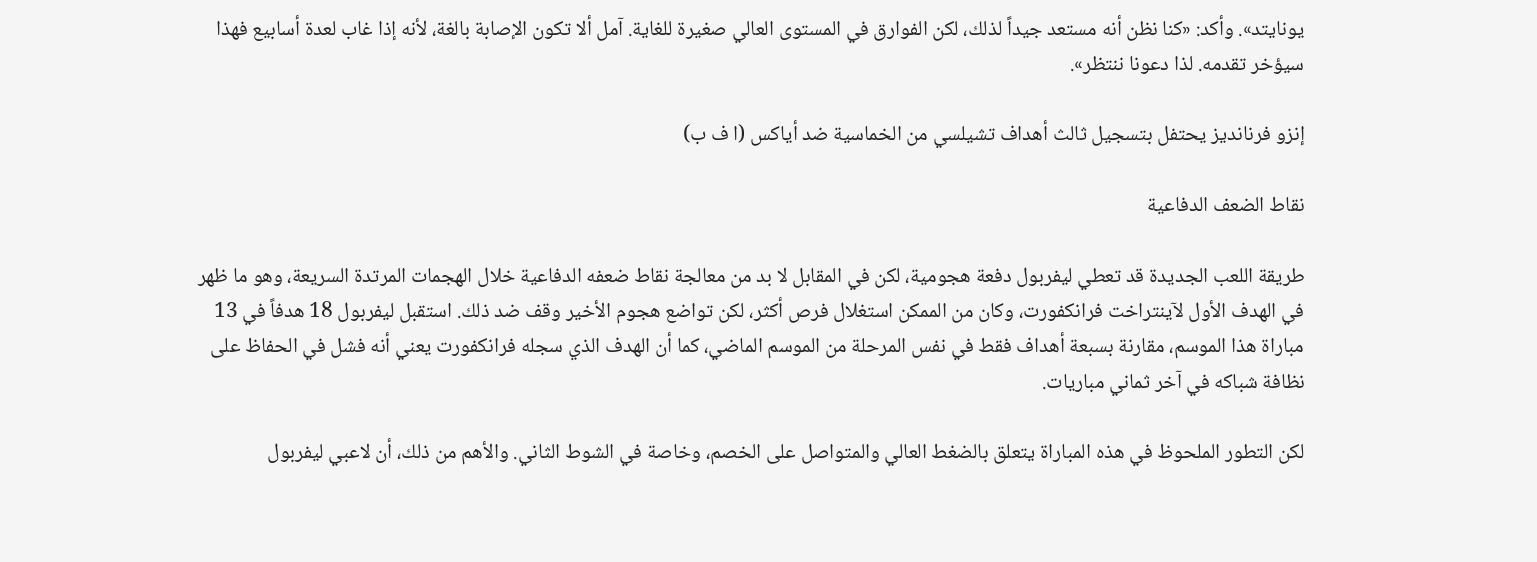يونايتد». وأكد: «كنا نظن أنه مستعد جيداً لذلك، لكن الفوارق في المستوى العالي صغيرة للغاية. آمل ألا تكون الإصابة بالغة، لأنه إذا غاب لعدة أسابيع فهذا سيؤخر تقدمه. لذا دعونا ننتظر».

إنزو فرنانديز يحتفل بتسجيل ثالث أهداف تشيلسي من الخماسية ضد أياكس (ا ف ب)

نقاط الضعف الدفاعية

طريقة اللعب الجديدة قد تعطي ليفربول دفعة هجومية، لكن في المقابل لا بد من معالجة نقاط ضعفه الدفاعية خلال الهجمات المرتدة السريعة، وهو ما ظهر في الهدف الأول لآينتراخت فرانكفورت، وكان من الممكن استغلال فرص أكثر، لكن تواضع هجوم الأخير وقف ضد ذلك. استقبل ليفربول 18 هدفاً في 13 مباراة هذا الموسم، مقارنة بسبعة أهداف فقط في نفس المرحلة من الموسم الماضي، كما أن الهدف الذي سجله فرانكفورت يعني أنه فشل في الحفاظ على نظافة شباكه في آخر ثماني مباريات.

لكن التطور الملحوظ في هذه المباراة يتعلق بالضغط العالي والمتواصل على الخصم، وخاصة في الشوط الثاني. والأهم من ذلك، أن لاعبي ليفربول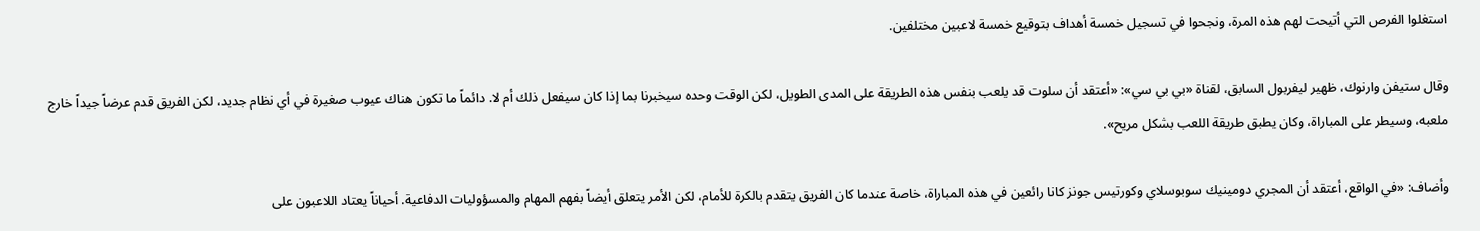استغلوا الفرص التي أتيحت لهم هذه المرة، ونجحوا في تسجيل خمسة أهداف بتوقيع خمسة لاعبين مختلفين.

وقال ستيفن وارنوك، ظهير ليفربول السابق، لقناة «بي بي سي»: «أعتقد أن سلوت قد يلعب بنفس هذه الطريقة على المدى الطويل، لكن الوقت وحده سيخبرنا بما إذا كان سيفعل ذلك أم لا. دائماً ما تكون هناك عيوب صغيرة في أي نظام جديد، لكن الفريق قدم عرضاً جيداً خارج ملعبه، وسيطر على المباراة، وكان يطبق طريقة اللعب بشكل مريح».

وأضاف: «في الواقع، أعتقد أن المجري دومينيك سوبوسلاي وكورتيس جونز كانا رائعين في هذه المباراة، خاصة عندما كان الفريق يتقدم بالكرة للأمام، لكن الأمر يتعلق أيضاً بفهم المهام والمسؤوليات الدفاعية. أحياناً يعتاد اللاعبون على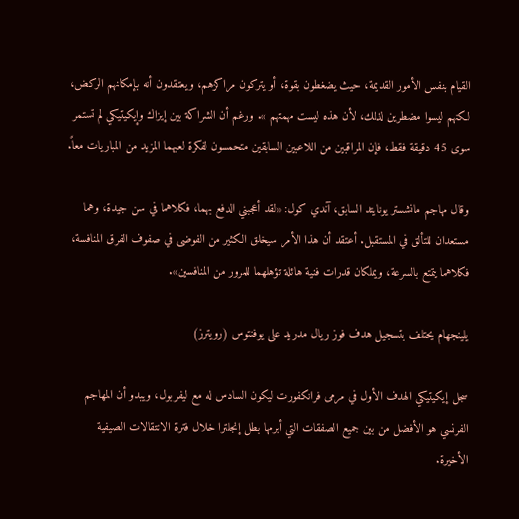القيام بنفس الأمور القديمة، حيث يضغطون بقوة، أو يتركون مراكزهم، ويعتقدون أنه بإمكانهم الركض، لكنهم ليسوا مضطرين لذلك، لأن هذه ليست مهمتهم ». ورغم أن الشراكة بين إيزاك وإيكيتيكي لم تستمر سوى 45 دقيقة فقط، فإن المراقبين من اللاعبين السابقين متحمسون لفكرة لعبهما المزيد من المباريات معاً.

وقال مهاجم مانشستر يونايتد السابق، آندي كول: «لقد أعجبني الدفع بهما، فكلاهما في سن جيدة، وهما مستعدان للتألق في المستقبل. أعتقد أن هذا الأمر سيخلق الكثير من الفوضى في صفوف الفرق المنافسة، فكلاهما يتمتع بالسرعة، ويملكان قدرات فنية هائلة تؤهلهما للمرور من المنافسين».

يلينجهام يحتلف بتسجيل هدف فوز ريال مدريد على يوفنتوس (رويترز)

سجل إيكيتيكي الهدف الأول في مرمى فرانكفورت ليكون السادس له مع ليفربول، ويبدو أن المهاجم الفرنسي هو الأفضل من بين جميع الصفقات التي أبرمها بطل إنجلترا خلال فترة الانتقالات الصيفية الأخيرة.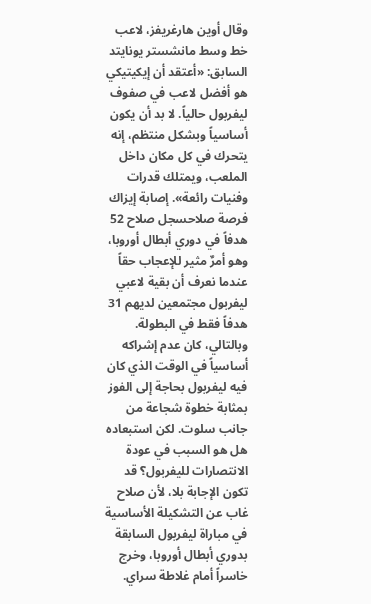وقال أوين هارغريفز، لاعب خط وسط مانشستر يونايتد السابق: «أعتقد أن إيكيتيكي هو أفضل لاعب في صفوف ليفربول حالياً. لا بد أن يكون أساسياً وبشكل منتظم، إنه يتحرك في كل مكان داخل الملعب، ويمتلك قدرات وفنيات رائعة». إصابة إيزاك فرصة صلاحسجل صلاح 52 هدفاً في دوري أبطال أوروبا، وهو أمرٌ مثير للإعجاب حقاً عندما نعرف أن بقية لاعبي ليفربول مجتمعين لديهم 31 هدفاً فقط في البطولة. وبالتالي، كان عدم إشراكه أساسياً في الوقت الذي كان فيه ليفربول بحاجة إلى الفوز بمثابة خطوة شجاعة من جانب سلوت. لكن استبعاده هل هو السبب في عودة الانتصارات لليفربول؟ قد تكون الإجابة بلا، لأن صلاح غاب عن التشكيلة الأساسية في مباراة ليفربول السابقة بدوري أبطال أوروبا، وخرج خاسراً أمام غلاطة سراي.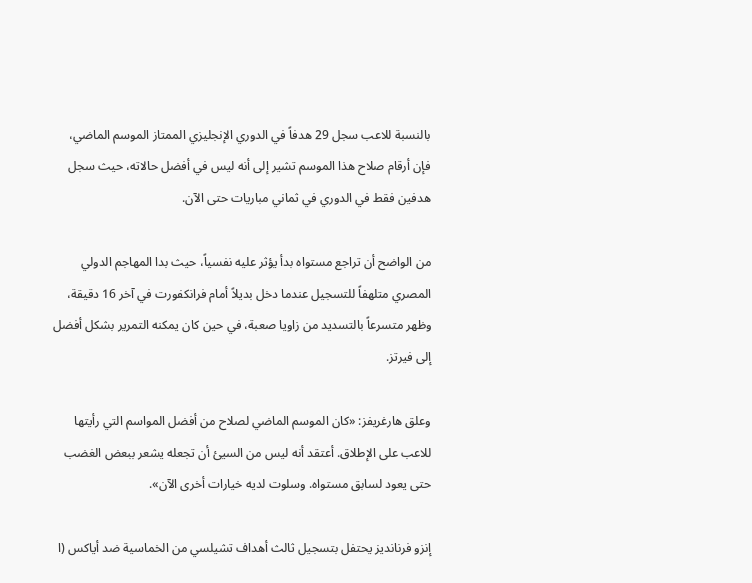بالنسبة للاعب سجل 29 هدفاً في الدوري الإنجليزي الممتاز الموسم الماضي، فإن أرقام صلاح هذا الموسم تشير إلى أنه ليس في أفضل حالاته، حيث سجل هدفين فقط في الدوري في ثماني مباريات حتى الآن.

من الواضح أن تراجع مستواه بدأ يؤثر عليه نفسياً، حيث بدا المهاجم الدولي المصري متلهفاً للتسجيل عندما دخل بديلاً أمام فرانكفورت في آخر 16 دقيقة، وظهر متسرعاً بالتسديد من زاويا صعبة، في حين كان يمكنه التمرير بشكل أفضل إلى فيرتز.

وعلق هارغريفز: «كان الموسم الماضي لصلاح من أفضل المواسم التي رأيتها للاعب على الإطلاق. أعتقد أنه ليس من السيئ أن تجعله يشعر ببعض الغضب حتى يعود لسابق مستواه. وسلوت لديه خيارات أخرى الآن».

إنزو فرنانديز يحتفل بتسجيل ثالث أهداف تشيلسي من الخماسية ضد أياكس (ا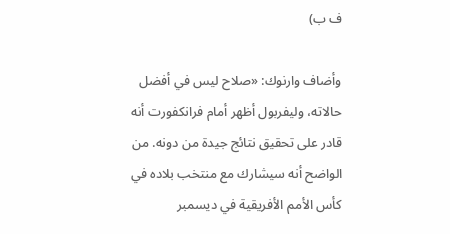ف ب)

وأضاف وارنوك: «صلاح ليس في أفضل حالاته، وليفربول أظهر أمام فرانكفورت أنه قادر على تحقيق نتائج جيدة من دونه. من الواضح أنه سيشارك مع منتخب بلاده في كأس الأمم الأفريقية في ديسمبر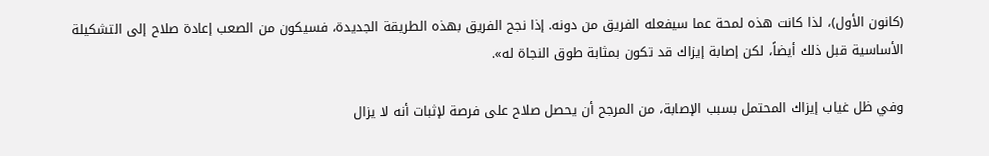(كانون الأول)، لذا كانت هذه لمحة عما سيفعله الفريق من دونه. إذا نجح الفريق بهذه الطريقة الجديدة، فسيكون من الصعب إعادة صلاح إلى التشكيلة الأساسية قبل ذلك أيضاً، لكن إصابة إيزاك قد تكون بمثابة طوق النجاة له».

وفي ظل غياب إيزاك المحتمل بسبب الإصابة، من المرجح أن يحصل صلاح على فرصة لإثبات أنه لا يزال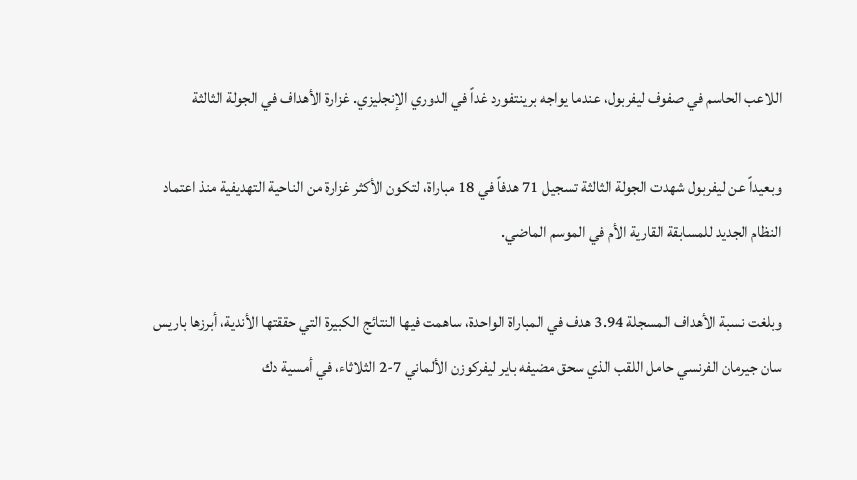اللاعب الحاسم في صفوف ليفربول، عندما يواجه برينتفورد غداً في الدوري الإنجليزي. غزارة الأهداف في الجولة الثالثة

وبعيداً عن ليفربول شهدت الجولة الثالثة تسجيل 71 هدفاً في 18 مباراة، لتكون الأكثر غزارة من الناحية التهديفية منذ اعتماد النظام الجديد للمسابقة القارية الأم في الموسم الماضي.

وبلغت نسبة الأهداف المسجلة 3.94 هدف في المباراة الواحدة، ساهمت فيها النتائج الكبيرة التي حققتها الأندية، أبرزها باريس سان جيرمان الفرنسي حامل اللقب الذي سحق مضيفه باير ليفركوزن الألماني 7-2 الثلاثاء، في أمسية دك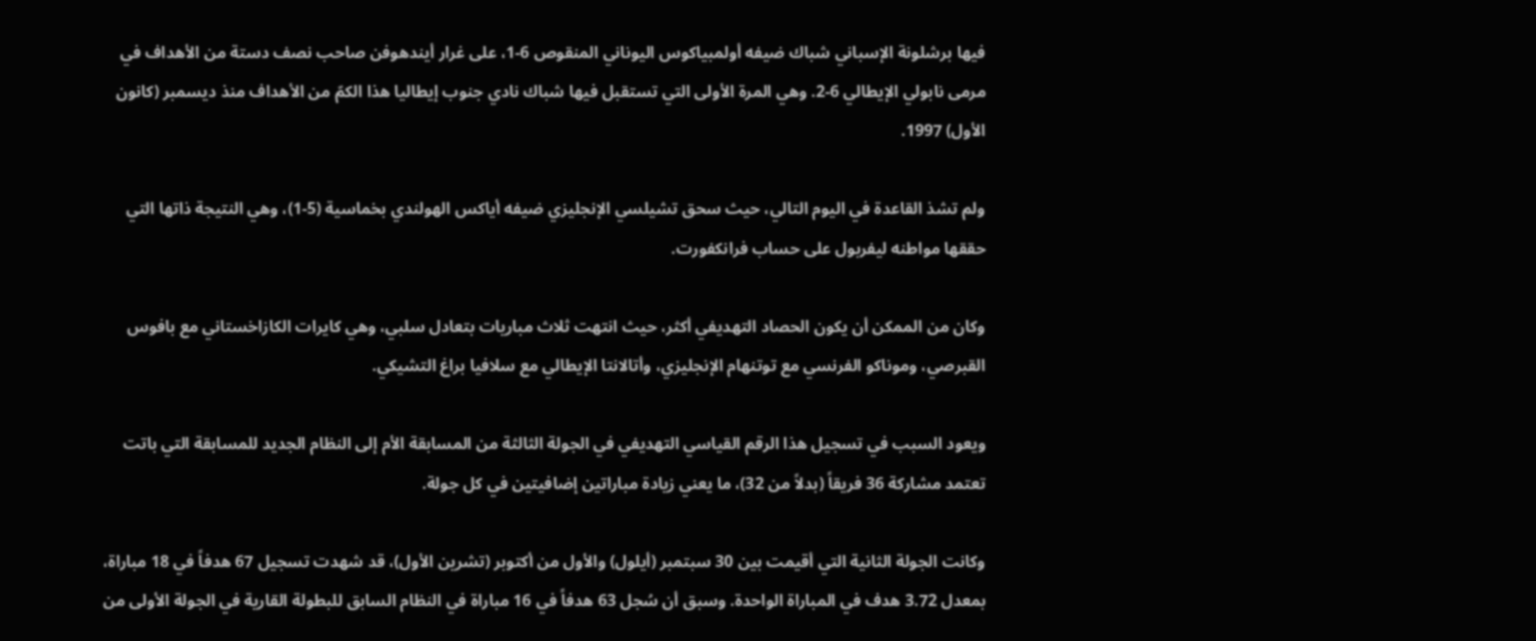فيها برشلونة الإسباني شباك ضيفه أولمبياكوس اليوناني المنقوص 6-1، على غرار أيندهوفن صاحب نصف دستة من الأهداف في مرمى نابولي الإيطالي 6-2. وهي المرة الأولى التي تستقبل فيها شباك نادي جنوب إيطاليا هذا الكمّ من الأهداف منذ ديسمبر (كانون الأول) 1997.

ولم تشذ القاعدة في اليوم التالي، حيث سحق تشيلسي الإنجليزي ضيفه أياكس الهولندي بخماسية (5-1)، وهي النتيجة ذاتها التي حققها مواطنه ليفربول على حساب فرانكفورت.

وكان من الممكن أن يكون الحصاد التهديفي أكثر، حيث انتهت ثلاث مباريات بتعادل سلبي، وهي كايرات الكازاخستاني مع بافوس القبرصي، وموناكو الفرنسي مع توتنهام الإنجليزي، وأتالانتا الإيطالي مع سلافيا براغ التشيكي.

ويعود السبب في تسجيل هذا الرقم القياسي التهديفي في الجولة الثالثة من المسابقة الأم إلى النظام الجديد للمسابقة التي باتت تعتمد مشاركة 36 فريقاً (بدلاً من 32)، ما يعني زيادة مباراتين إضافيتين في كل جولة.

وكانت الجولة الثانية التي أقيمت بين 30 سبتمبر (أيلول) والأول من أكتوبر (تشرين الأول)، قد شهدت تسجيل 67 هدفاً في 18 مباراة، بمعدل 3.72 هدف في المباراة الواحدة. وسبق أن سُجل 63 هدفاً في 16 مباراة في النظام السابق للبطولة القارية في الجولة الأولى من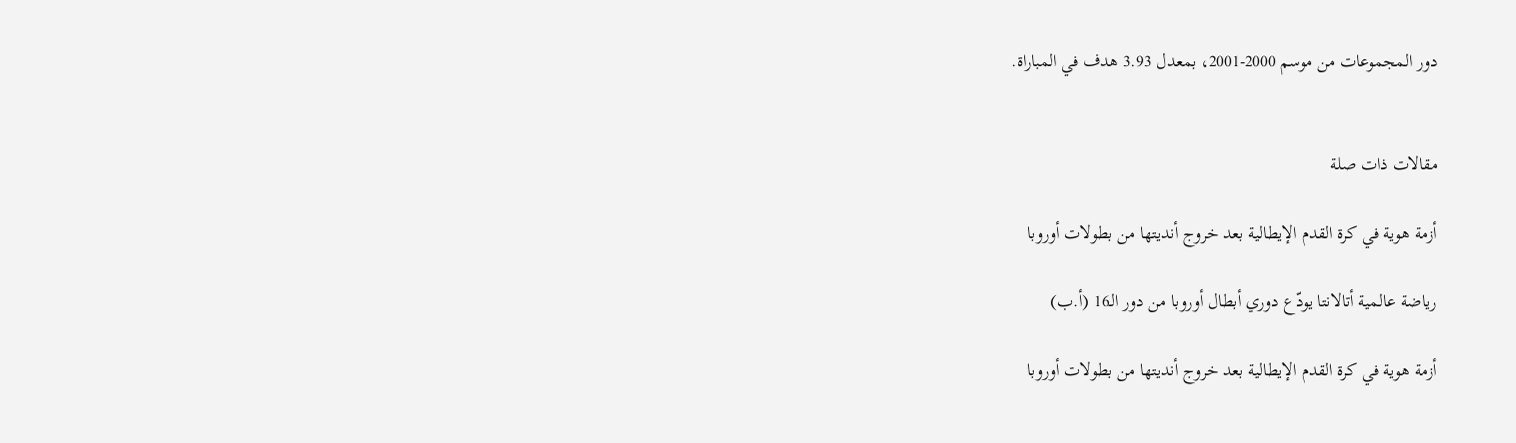دور المجموعات من موسم 2000-2001، بمعدل 3.93 هدف في المباراة.


مقالات ذات صلة

أزمة هوية في كرة القدم الإيطالية بعد خروج أنديتها من بطولات أوروبا

رياضة عالمية أتالانتا يودّع دوري أبطال أوروبا من دور الـ16 (أ.ب)

أزمة هوية في كرة القدم الإيطالية بعد خروج أنديتها من بطولات أوروبا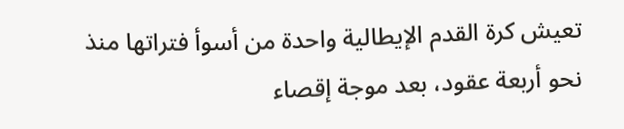تعيش كرة القدم الإيطالية واحدة من أسوأ فتراتها منذ نحو أربعة عقود، بعد موجة إقصاء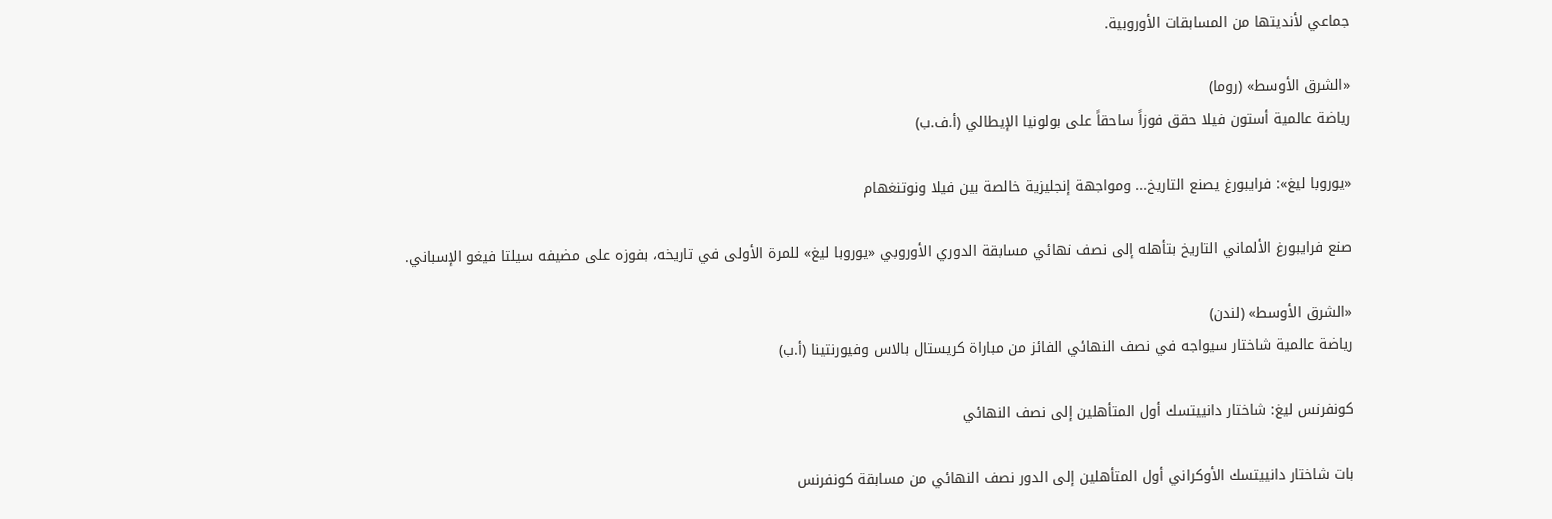جماعي لأنديتها من المسابقات الأوروبية.

«الشرق الأوسط» (روما)
رياضة عالمية أستون فيلا حقق فوزاً ساحقاً على بولونيا الإيطالي (أ.ف.ب)

«يوروبا ليغ»: فرايبورغ يصنع التاريخ... ومواجهة إنجليزية خالصة بين فيلا ونوتنغهام

صنع فرايبورغ الألماني التاريخ بتأهله إلى نصف نهائي مسابقة الدوري الأوروبي «يوروبا ليغ» للمرة الأولى في تاريخه، بفوزه على مضيفه سيلتا فيغو الإسباني.

«الشرق الأوسط» (لندن)
رياضة عالمية شاختار سيواجه في نصف النهائي الفائز من مباراة كريستال بالاس وفيورنتينا (أ.ب)

كونفرنس ليغ: شاختار دانييتسك أول المتأهلين إلى نصف النهائي

بات شاختار دانييتسك الأوكراني أول المتأهلين إلى الدور نصف النهائي من مسابقة كونفرنس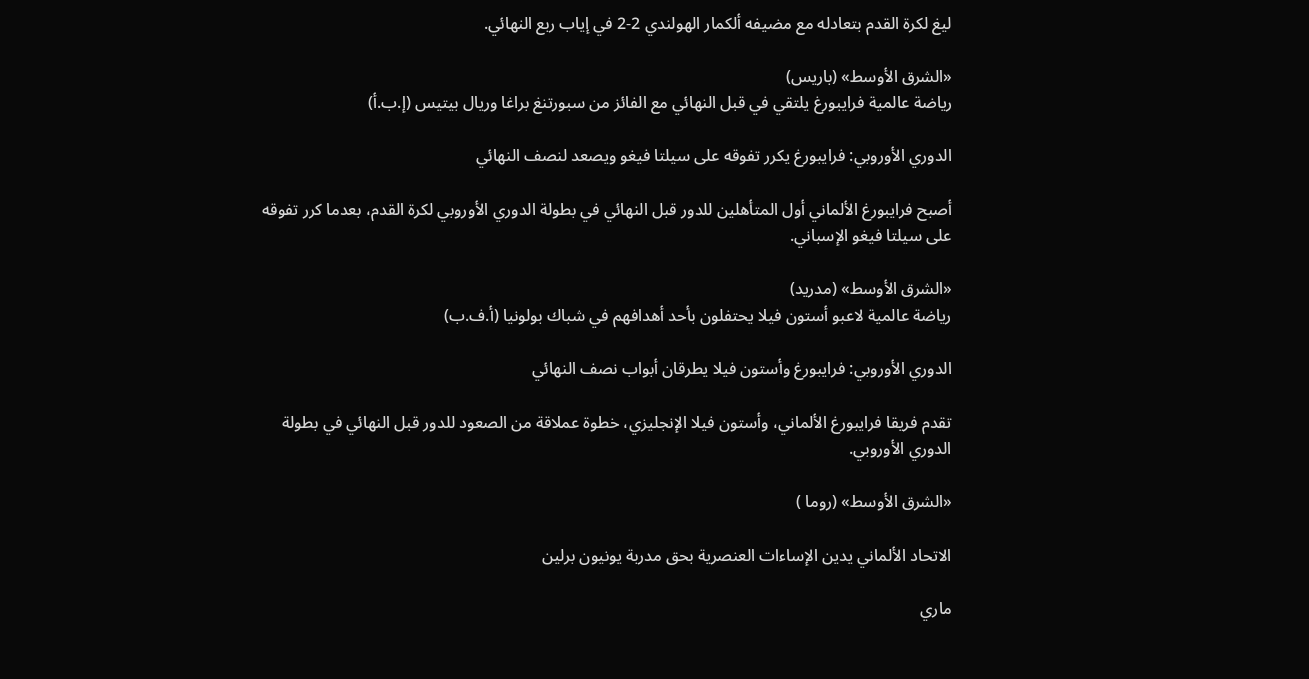ليغ لكرة القدم بتعادله مع مضيفه ألكمار الهولندي 2-2 في إياب ربع النهائي.

«الشرق الأوسط» (باريس)
رياضة عالمية فرايبورغ يلتقي في قبل النهائي مع الفائز من سبورتنغ براغا وريال بيتيس (إ.ب.أ)

الدوري الأوروبي: فرايبورغ يكرر تفوقه على سيلتا فيغو ويصعد لنصف النهائي

أصبح فرايبورغ الألماني أول المتأهلين للدور قبل النهائي في بطولة الدوري الأوروبي لكرة القدم، بعدما كرر تفوقه على سيلتا فيغو الإسباني.

«الشرق الأوسط» (مدريد)
رياضة عالمية لاعبو أستون فيلا يحتفلون بأحد أهدافهم في شباك بولونيا (أ.ف.ب)

الدوري الأوروبي: فرايبورغ وأستون فيلا يطرقان أبواب نصف النهائي

تقدم فريقا فرايبورغ الألماني، وأستون فيلا الإنجليزي، خطوة عملاقة من الصعود للدور قبل النهائي في بطولة الدوري الأوروبي.

«الشرق الأوسط» (روما )

الاتحاد الألماني يدين الإساءات العنصرية بحق مدربة يونيون برلين

ماري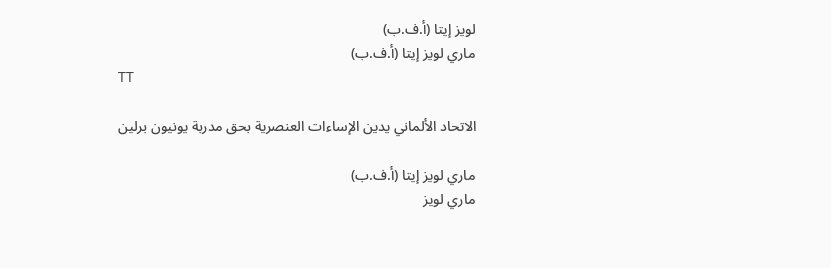لويز إيتا (أ.ف.ب)
ماري لويز إيتا (أ.ف.ب)
TT

الاتحاد الألماني يدين الإساءات العنصرية بحق مدربة يونيون برلين

ماري لويز إيتا (أ.ف.ب)
ماري لويز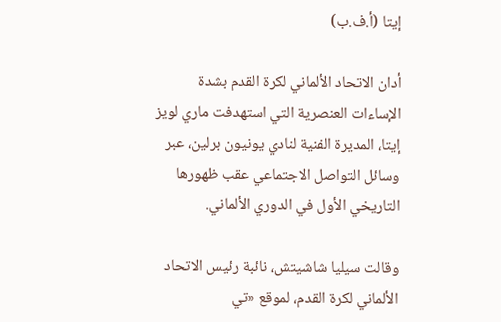إيتا (أ.ف.ب)

أدان الاتحاد الألماني لكرة القدم بشدة الإساءات العنصرية التي استهدفت ماري لويز إيتا، المديرة الفنية لنادي يونيون برلين، عبر وسائل التواصل الاجتماعي عقب ظهورها التاريخي الأول في الدوري الألماني.

وقالت سيليا شاشيتش، نائبة رئيس الاتحاد الألماني لكرة القدم، لموقع «تي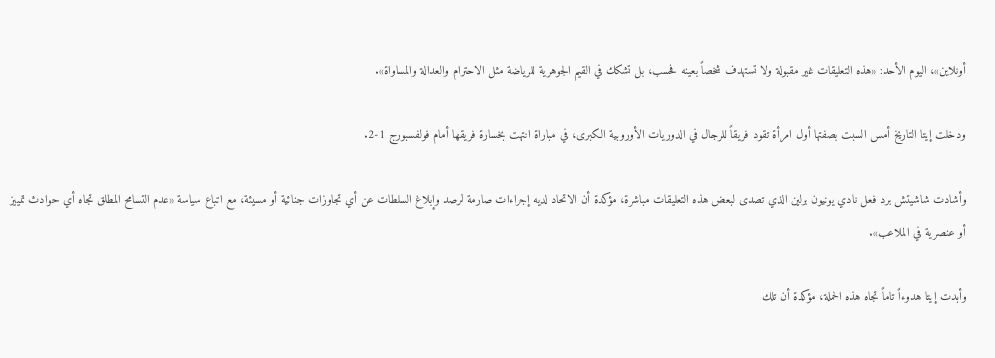أونلاين»، اليوم الأحد: «هذه التعليقات غير مقبولة ولا تستهدف شخصاً بعينه فحسب، بل تشكك في القيم الجوهرية للرياضة مثل الاحترام والعدالة والمساواة».

ودخلت إيتا التاريخ أمس السبت بصفتها أول امرأة تقود فريقاً للرجال في الدوريات الأوروبية الكبرى، في مباراة انتهت بخسارة فريقها أمام فولفسبورج 1-2.

وأشادت شاشيتش برد فعل نادي يونيون برلين الذي تصدى لبعض هذه التعليقات مباشرة، مؤكدة أن الاتحاد لديه إجراءات صارمة لرصد وإبلاغ السلطات عن أي تجاوزات جنائية أو مسيئة، مع اتباع سياسة «عدم التسامح المطلق تجاه أي حوادث تمييز أو عنصرية في الملاعب».

وأبدت إيتا هدوءاً تاماً تجاه هذه الحملة، مؤكدة أن تلك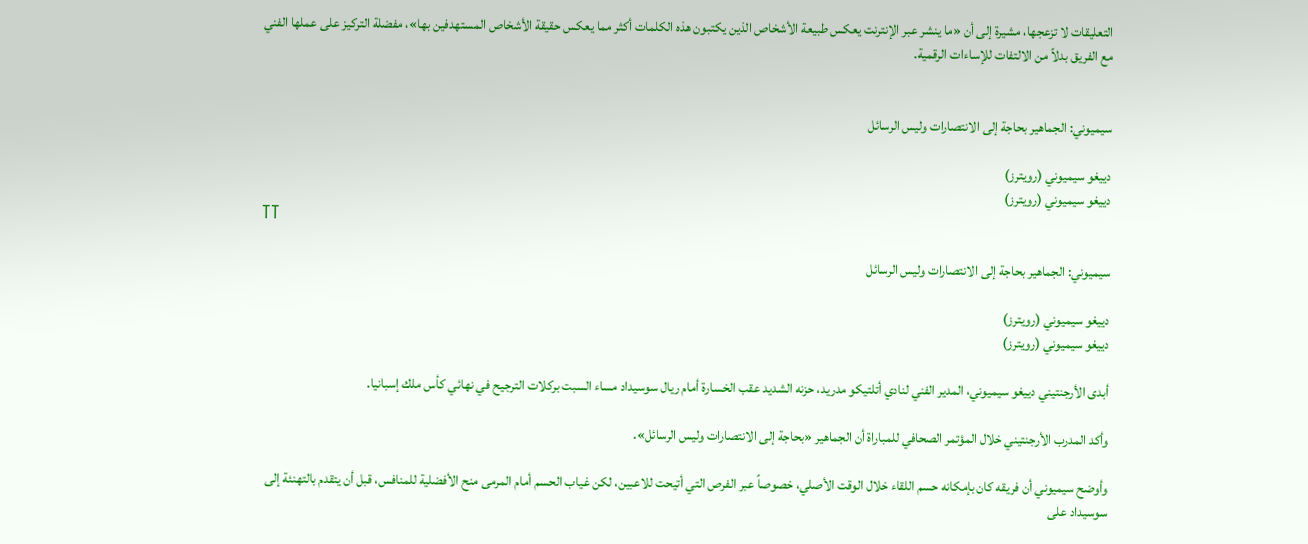التعليقات لا تزعجها، مشيرة إلى أن «ما ينشر عبر الإنترنت يعكس طبيعة الأشخاص الذين يكتبون هذه الكلمات أكثر مما يعكس حقيقة الأشخاص المستهدفين بها»، مفضلة التركيز على عملها الفني مع الفريق بدلاً من الالتفات للإساءات الرقمية.


سيميوني: الجماهير بحاجة إلى الانتصارات وليس الرسائل

دييغو سيميوني (رويترز)
دييغو سيميوني (رويترز)
TT

سيميوني: الجماهير بحاجة إلى الانتصارات وليس الرسائل

دييغو سيميوني (رويترز)
دييغو سيميوني (رويترز)

أبدى الأرجنتيني دييغو سيميوني، المدير الفني لنادي أتلتيكو مدريد، حزنه الشديد عقب الخسارة أمام ريال سوسيداد مساء السبت بركلات الترجيح في نهائي كأس ملك إسبانيا.

وأكد المدرب الأرجنتيني خلال المؤتمر الصحافي للمباراة أن الجماهير «بحاجة إلى الانتصارات وليس الرسائل».

وأوضح سيميوني أن فريقه كان بإمكانه حسم اللقاء خلال الوقت الأصلي، خصوصاً عبر الفرص التي أتيحت للاعبين، لكن غياب الحسم أمام المرمى منح الأفضلية للمنافس، قبل أن يتقدم بالتهنئة إلى سوسيداد على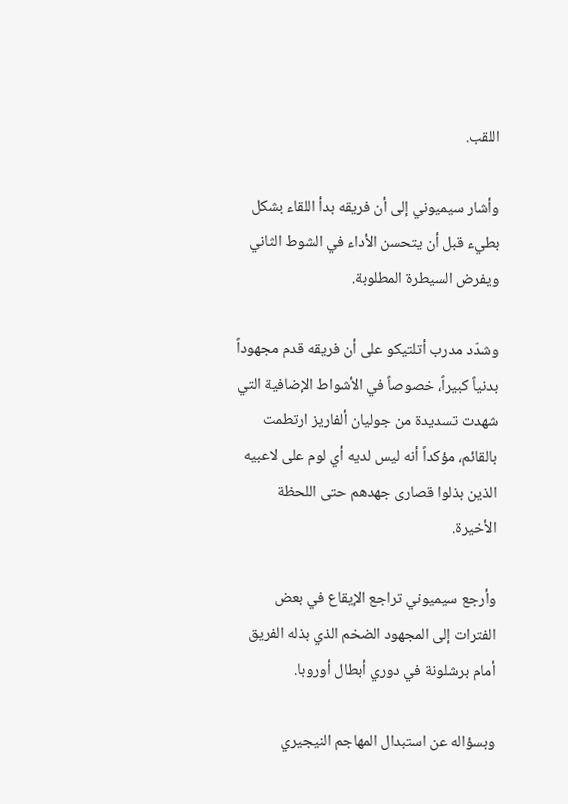اللقب.

وأشار سيميوني إلى أن فريقه بدأ اللقاء بشكل بطيء قبل أن يتحسن الأداء في الشوط الثاني ويفرض السيطرة المطلوبة.

وشدّد مدرب أتلتيكو على أن فريقه قدم مجهوداً بدنياً كبيراً، خصوصاً في الأشواط الإضافية التي شهدت تسديدة من جوليان ألفاريز ارتطمت بالقائم، مؤكداً أنه ليس لديه أي لوم على لاعبيه الذين بذلوا قصارى جهدهم حتى اللحظة الأخيرة.

وأرجع سيميوني تراجع الإيقاع في بعض الفترات إلى المجهود الضخم الذي بذله الفريق أمام برشلونة في دوري أبطال أوروبا.

وبسؤاله عن استبدال المهاجم النيجيري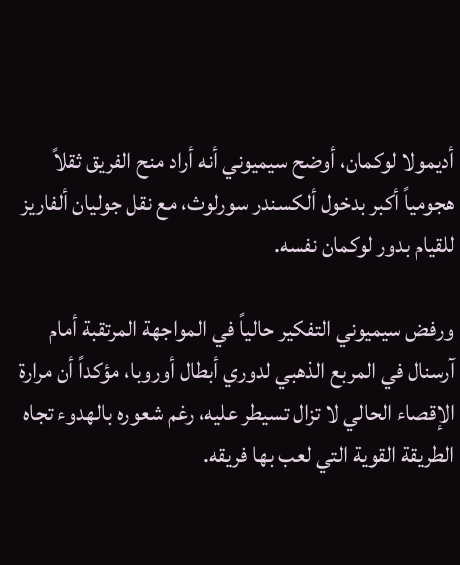أديمولا لوكمان، أوضح سيميوني أنه أراد منح الفريق ثقلاً هجومياً أكبر بدخول ألكسندر سورلوث، مع نقل جوليان ألفاريز للقيام بدور لوكمان نفسه.

ورفض سيميوني التفكير حالياً في المواجهة المرتقبة أمام آرسنال في المربع الذهبي لدوري أبطال أوروبا، مؤكداً أن مرارة الإقصاء الحالي لا تزال تسيطر عليه، رغم شعوره بالهدوء تجاه الطريقة القوية التي لعب بها فريقه.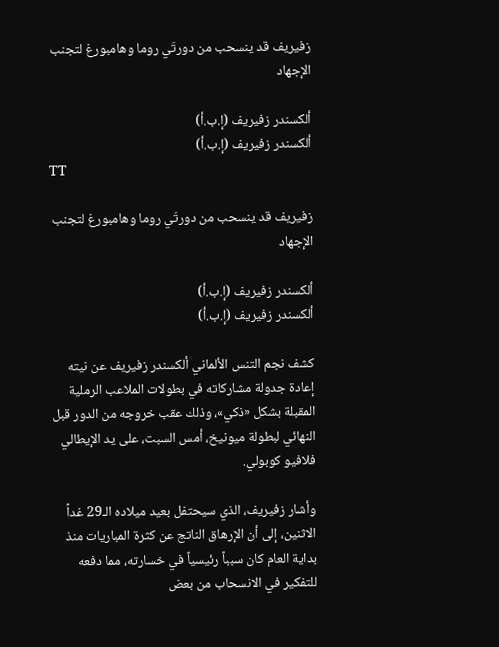زفيريف قد ينسحب من دورتَي روما وهامبورغ لتجنب الإجهاد

ألكسندر زفيريف (إ.ب.أ)
ألكسندر زفيريف (إ.ب.أ)
TT

زفيريف قد ينسحب من دورتَي روما وهامبورغ لتجنب الإجهاد

ألكسندر زفيريف (إ.ب.أ)
ألكسندر زفيريف (إ.ب.أ)

كشف نجم التنس الألماني ألكسندر زفيريف عن نيته إعادة جدولة مشاركاته في بطولات الملاعب الرملية المقبلة بشكل «ذكي»، وذلك عقب خروجه من الدور قبل النهائي لبطولة ميونيخ، أمس السبت، على يد الإيطالي فلافيو كوبولي.

وأشار زفيريف، الذي سيحتفل بعيد ميلاده الـ29 غداً الاثنين، إلى أن الإرهاق الناتج عن كثرة المباريات منذ بداية العام كان سبباً رئيسياً في خسارته، مما دفعه للتفكير في الانسحاب من بعض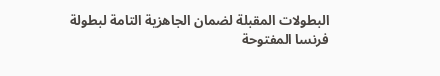البطولات المقبلة لضمان الجاهزية التامة لبطولة فرنسا المفتوحة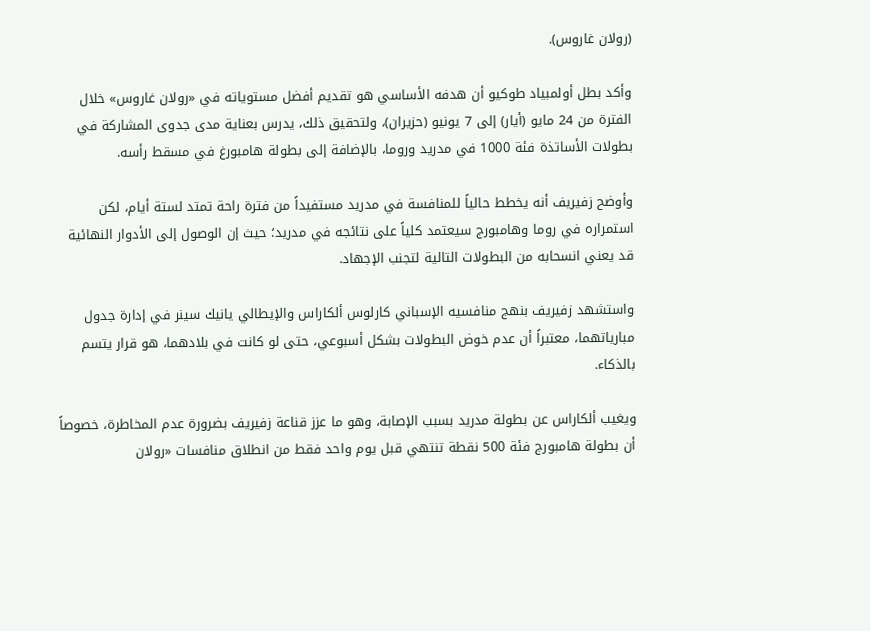(رولان غاروس).

وأكد بطل أولمبياد طوكيو أن هدفه الأساسي هو تقديم أفضل مستوياته في «رولان غاروس» خلال الفترة من 24 مايو (أيار) إلى 7 يونيو (حزيران)، ولتحقيق ذلك، يدرس بعناية مدى جدوى المشاركة في بطولات الأساتذة فئة 1000 في مدريد وروما، بالإضافة إلى بطولة هامبورغ في مسقط رأسه.

وأوضح زفيريف أنه يخطط حالياً للمنافسة في مدريد مستفيداً من فترة راحة تمتد لستة أيام، لكن استمراره في روما وهامبورج سيعتمد كلياً على نتائجه في مدريد؛ حيث إن الوصول إلى الأدوار النهائية قد يعني انسحابه من البطولات التالية لتجنب الإجهاد.

واستشهد زفيريف بنهج منافسيه الإسباني كارلوس ألكاراس والإيطالي يانيك سينر في إدارة جدول مبارياتهما، معتبراً أن عدم خوض البطولات بشكل أسبوعي، حتى لو كانت في بلادهما، هو قرار يتسم بالذكاء.

ويغيب ألكاراس عن بطولة مدريد بسبب الإصابة، وهو ما عزز قناعة زفيريف بضرورة عدم المخاطرة، خصوصاً أن بطولة هامبورج فئة 500 نقطة تنتهي قبل يوم واحد فقط من انطلاق منافسات «رولان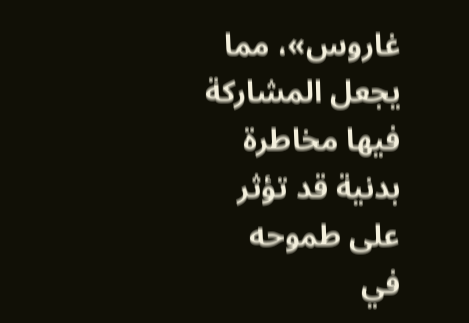غاروس»، مما يجعل المشاركة فيها مخاطرة بدنية قد تؤثر على طموحه في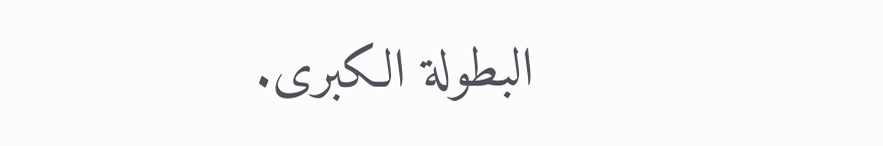البطولة الكبرى.